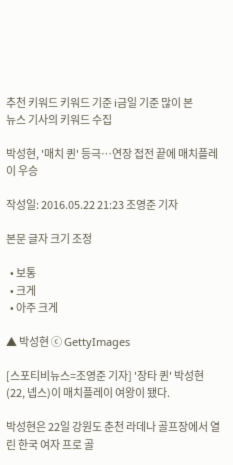추천 키워드 키워드 기준 i금일 기준 많이 본
뉴스 기사의 키워드 수집

박성현, '매치 퀸' 등극…연장 접전 끝에 매치플레이 우승

작성일: 2016.05.22 21:23 조영준 기자

본문 글자 크기 조정

  • 보통
  • 크게
  • 아주 크게

▲ 박성현 ⓒ GettyImages

[스포티비뉴스=조영준 기자] '장타 퀸' 박성현(22, 넵스)이 매치플레이 여왕이 됐다.

박성현은 22일 강원도 춘천 라데나 골프장에서 열린 한국 여자 프로 골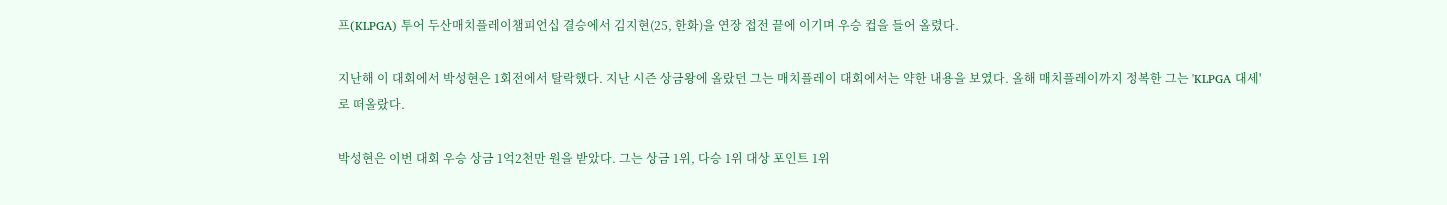프(KLPGA) 투어 두산매치플레이챔피언십 결승에서 김지현(25, 한화)을 연장 접전 끝에 이기며 우승 컵을 들어 올렸다.

지난해 이 대회에서 박성현은 1회전에서 탈락했다. 지난 시즌 상금왕에 올랐던 그는 매치플레이 대회에서는 약한 내용을 보였다. 올해 매치플레이까지 정복한 그는 'KLPGA 대세'로 떠올랐다.

박성현은 이번 대회 우승 상금 1억2천만 원을 받았다. 그는 상금 1위, 다승 1위 대상 포인트 1위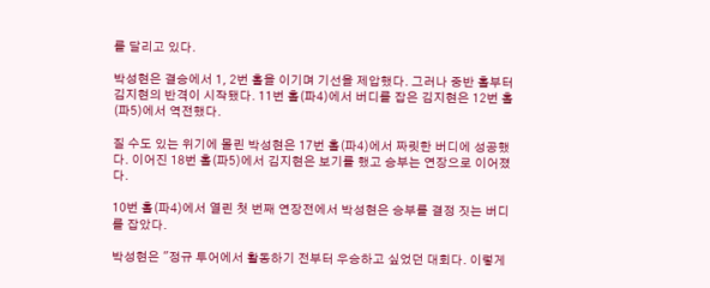를 달리고 있다.

박성현은 결승에서 1, 2번 홀을 이기며 기선을 제압했다. 그러나 중반 홀부터 김지현의 반격이 시작됐다. 11번 홀(파4)에서 버디를 잡은 김지현은 12번 홀(파5)에서 역전했다.

질 수도 있는 위기에 몰린 박성현은 17번 홀(파4)에서 짜릿한 버디에 성공했다. 이어진 18번 홀(파5)에서 김지현은 보기를 했고 승부는 연장으로 이어졌다.

10번 홀(파4)에서 열린 첫 번째 연장전에서 박성현은 승부를 결정 짓는 버디를 잡았다.

박성현은 "정규 투어에서 활동하기 전부터 우승하고 싶었던 대회다. 이렇게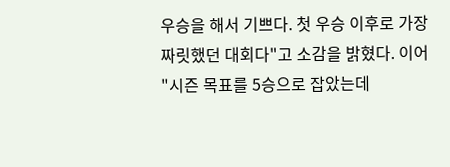우승을 해서 기쁘다. 첫 우승 이후로 가장 짜릿했던 대회다"고 소감을 밝혔다. 이어 "시즌 목표를 5승으로 잡았는데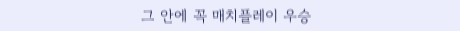그 안에 꼭 매치플레이 우승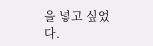을 넣고 싶었다.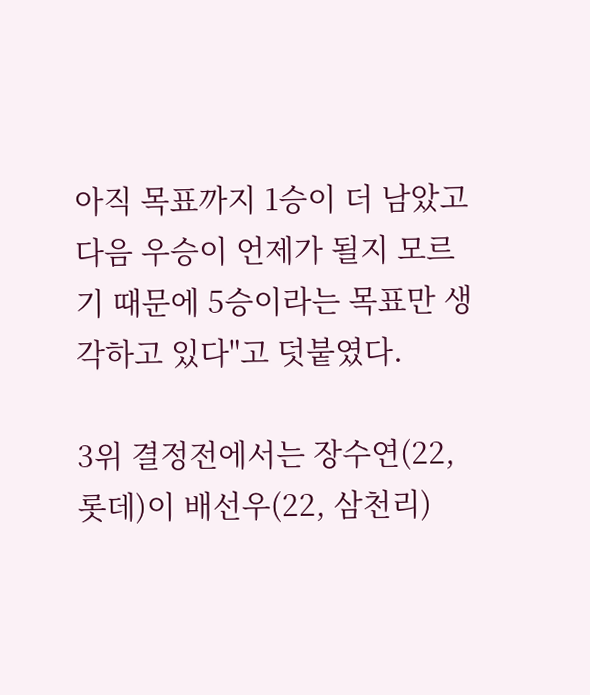아직 목표까지 1승이 더 남았고 다음 우승이 언제가 될지 모르기 때문에 5승이라는 목표만 생각하고 있다"고 덧붙였다.

3위 결정전에서는 장수연(22, 롯데)이 배선우(22, 삼천리)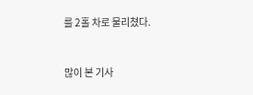를 2홀 차로 물리쳤다.


많이 본 기사